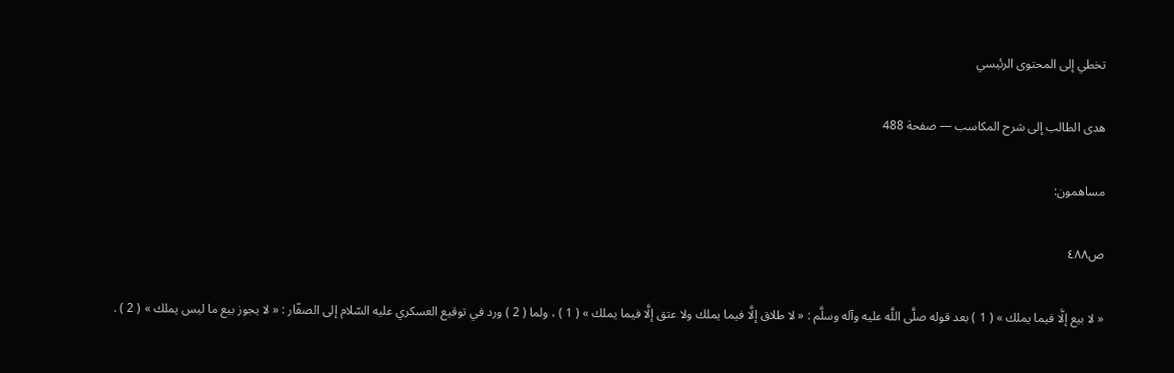تخطي إلى المحتوى الرئيسي

هدى الطالب إلى شرح المكاسب — صفحة 488

مساهمون:

ص٤٨٨

« لا بيع إلَّا فيما يملك » ( 1 ) بعد قوله صلَّى اللَّه عليه وآله وسلَّم : « لا طلاق إلَّا فيما يملك ولا عتق إلَّا فيما يملك » ( 1 ) ، ولما ( 2 ) ورد في توقيع العسكري عليه السّلام إلى الصفّار : « لا يجوز بيع ما ليس يملك » ( 2 ) .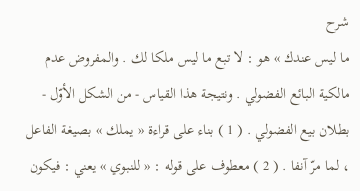شرح
ما ليس عندك » هو : لا تبع ما ليس ملكا لك . والمفروض عدم مالكية البائع الفضولي . ونتيجة هذا القياس - من الشكل الأوّل - بطلان بيع الفضولي . ( 1 ) بناء على قراءة « يملك » بصيغة الفاعل ، لما مرّ آنفا . ( 2 ) معطوف على قوله : « للنبوي » يعني : فيكون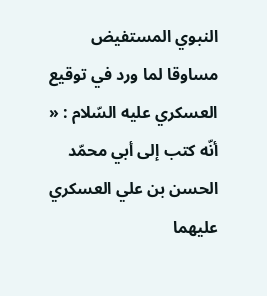النبوي المستفيض مساوقا لما ورد في توقيع العسكري عليه السّلام : « أنّه كتب إلى أبي محمّد الحسن بن علي العسكري عليهما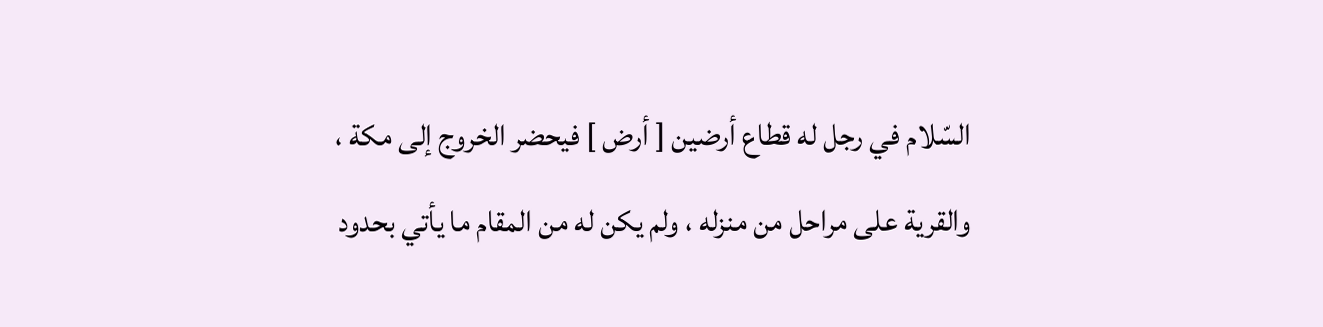السّلام في رجل له قطاع أرضين [ أرض ] فيحضر الخروج إلى مكة ، والقرية على مراحل من منزله ، ولم يكن له من المقام ما يأتي بحدود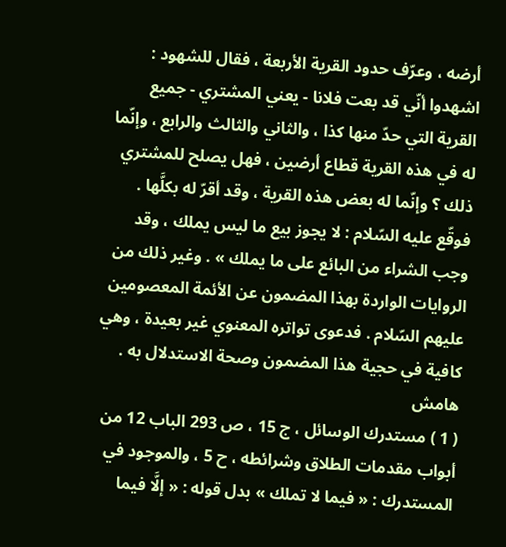أرضه ، وعرّف حدود القرية الأربعة ، فقال للشهود : اشهدوا أنّي قد بعت فلانا - يعني المشتري - جميع القرية التي حدّ منها كذا ، والثاني والثالث والرابع ، وإنّما له في هذه القرية قطاع أرضين ، فهل يصلح للمشتري ذلك ؟ وإنّما له بعض هذه القرية ، وقد أقرّ له بكلَّها . فوقّع عليه السّلام : لا يجوز بيع ما ليس يملك ، وقد وجب الشراء من البائع على ما يملك » . وغير ذلك من الروايات الواردة بهذا المضمون عن الأئمة المعصومين عليهم السّلام . فدعوى تواتره المعنوي غير بعيدة ، وهي كافية في حجية هذا المضمون وصحة الاستدلال به .
هامش
( 1 ) مستدرك الوسائل ، ج 15 ، ص 293 الباب 12 من أبواب مقدمات الطلاق وشرائطه ، ح 5 ، والموجود في المستدرك : « فيما لا تملك » بدل قوله : « إلَّا فيما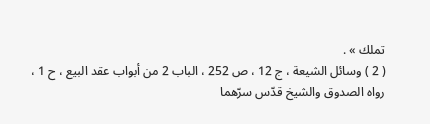تملك » .
( 2 ) وسائل الشيعة ، ج 12 ، ص 252 ، الباب 2 من أبواب عقد البيع ، ح 1 ، رواه الصدوق والشيخ قدّس سرّهما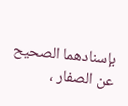بإسنادهما الصحيح عن الصفار ،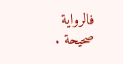فالرواية صحيحة .